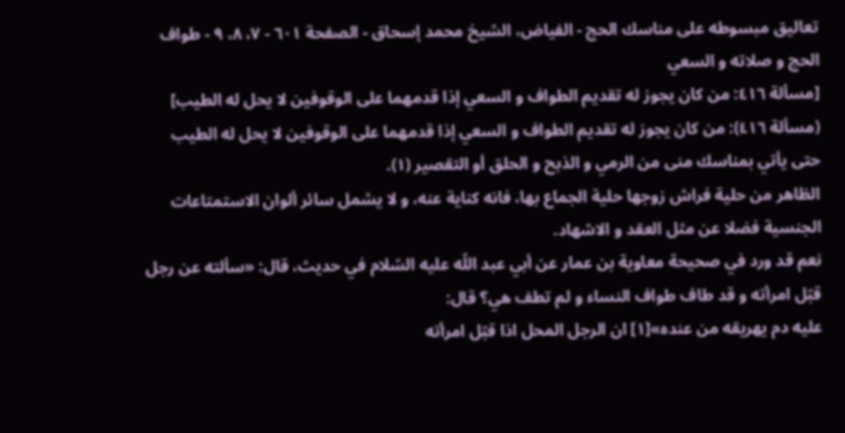تعاليق مبسوطه على مناسك الحج - الفياض، الشيخ محمد إسحاق - الصفحة ٦٠١ - ٧، ٨، ٩ - طواف الحج و صلاته و السعي
[مسألة ٤١٦: من كان يجوز له تقديم الطواف و السعي إذا قدمهما على الوقوفين لا يحل له الطيب]
(مسألة ٤١٦): من كان يجوز له تقديم الطواف و السعي إذا قدمهما على الوقوفين لا يحل له الطيب حتى يأتي بمناسك منى من الرمي و الذبح و الحلق أو التقصير (١).
الظاهر من حلية فراش زوجها حلية الجماع بها، فانه كناية عنه، و لا يشمل سائر ألوان الاستمتاعات الجنسية فضلا عن مثل العقد و الاشهاد.
نعم قد ورد في صحيحة معاوية بن عمار عن أبي عبد اللّه عليه السّلام في حديث، قال: «سألته عن رجل قبّل امرأته و قد طاف طواف النساء و لم تطف هي؟ قال:
عليه دم يهريقه من عنده»[١] ان الرجل المحل اذا قبّل امرأته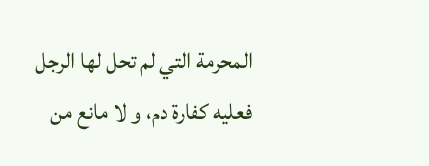المحرمة التي لم تحل لها الرجل فعليه كفارة دم، و لا مانع من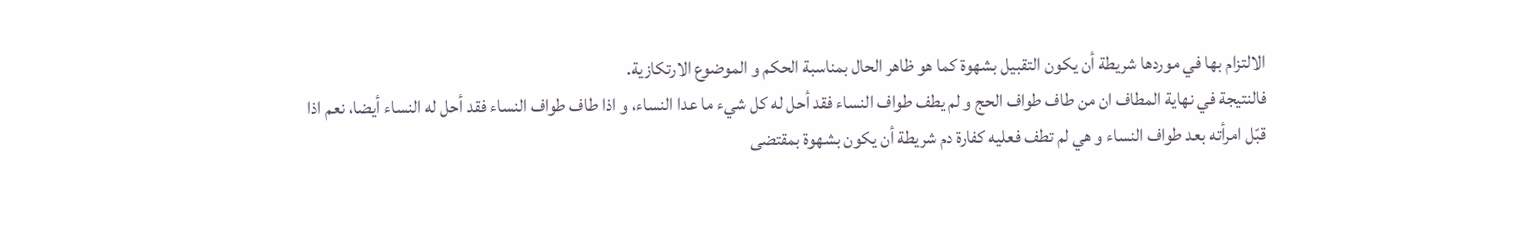الالتزام بها في موردها شريطة أن يكون التقبيل بشهوة كما هو ظاهر الحال بمناسبة الحكم و الموضوع الارتكازية.
فالنتيجة في نهاية المطاف ان من طاف طواف الحج و لم يطف طواف النساء فقد أحل له كل شيء ما عدا النساء، و اذا طاف طواف النساء فقد أحل له النساء أيضا، نعم اذا قبّل امرأته بعد طواف النساء و هي لم تطف فعليه كفارة دم شريطة أن يكون بشهوة بمقتضى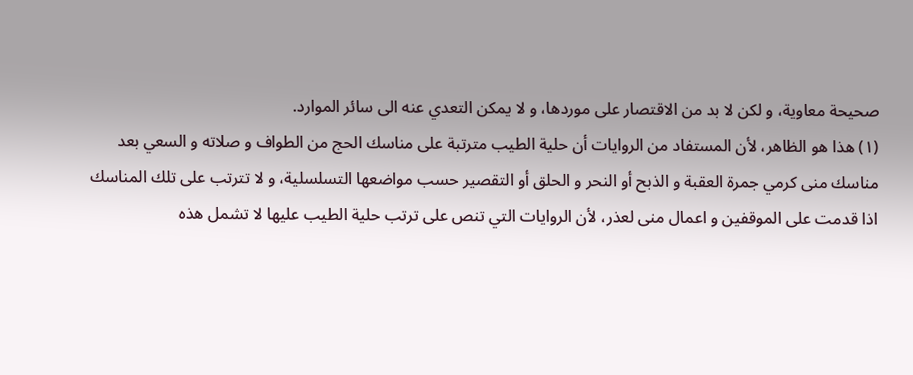صحيحة معاوية، و لكن لا بد من الاقتصار على موردها، و لا يمكن التعدي عنه الى سائر الموارد.
(١) هذا هو الظاهر، لأن المستفاد من الروايات أن حلية الطيب مترتبة على مناسك الحج من الطواف و صلاته و السعي بعد مناسك منى كرمي جمرة العقبة و الذبح أو النحر و الحلق أو التقصير حسب مواضعها التسلسلية، و لا تترتب على تلك المناسك اذا قدمت على الموقفين و اعمال منى لعذر، لأن الروايات التي تنص على ترتب حلية الطيب عليها لا تشمل هذه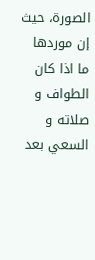الصورة، حيث إن موردها ما اذا كان الطواف و صلاته و السعي بعد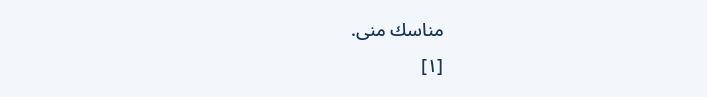مناسك منى.
[١]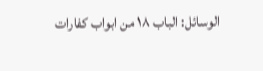الوسائل: الباب ١٨ من ابواب كفارات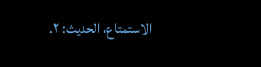الاستمتاع، الحديث: ٢.